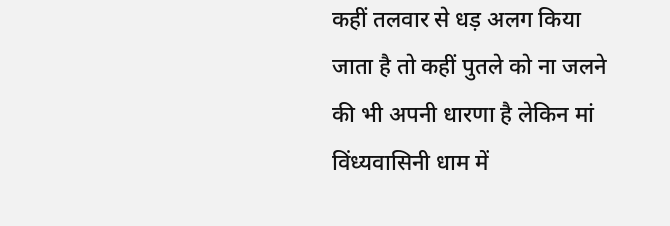कहीं तलवार से धड़ अलग किया जाता है तो कहीं पुतले को ना जलने की भी अपनी धारणा है लेकिन मां विंध्यवासिनी धाम में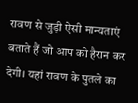रावण से जुड़ी ऐसी मान्यताएं बताते हैं जो आप को हैरान कर देगी। यहां रावण के पुतले का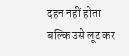दहन नहीं होता बल्कि उसे लूट कर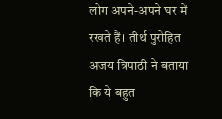लोग अपने-अपने घर में रखते हैं। तीर्थ पुरोहित अजय त्रिपाठी ने बताया कि ये बहुत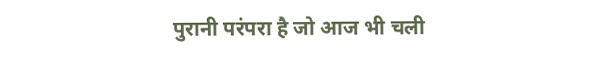पुरानी परंपरा है जो आज भी चली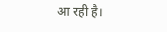आ रही है।